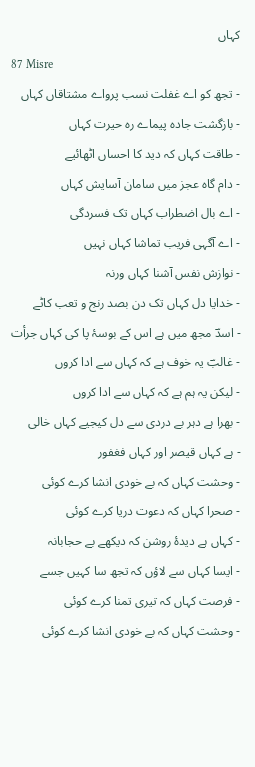کہاں
87 Misre
- تجھ کو اے غفلت نسب پرواے مشتاقاں کہاں
- بازگشت جادہ پیماے رہ حیرت کہاں
- طاقت کہاں کہ دید کا احساں اٹھائیے
- دام گاہ عجز میں سامان آسایش کہاں
- اے بال اضطراب کہاں تک فسردگی
- اے آگہی فریب تماشا کہاں نہیں
- نوازش نفس آشنا کہاں ورنہ
- خدایا دل کہاں تک دن بصد رنج و تعب کاٹے
- اسدؔ مجھ میں ہے اس کے بوسۂ پا کی کہاں جرأت
- غالبؔ یہ خوف ہے کہ کہاں سے ادا کروں
- لیکن یہ ہم ہے کہ کہاں سے ادا کروں
- بھرا ہے دہر بے دردی سے دل کیجیے کہاں خالی
- ہے کہاں قیصر اور کہاں فغفور
- وحشت کہاں کہ بے خودی انشا کرے کوئی
- صحرا کہاں کہ دعوت دریا کرے کوئی
- کہاں ہے دیدۂ روشن کہ دیکھے بے حجابانہ
- ایسا کہاں سے لاؤں کہ تجھ سا کہیں جسے
- فرصت کہاں کہ تیری تمنا کرے کوئی
- وحشت کہاں کہ بے خودی انشا کرے کوئی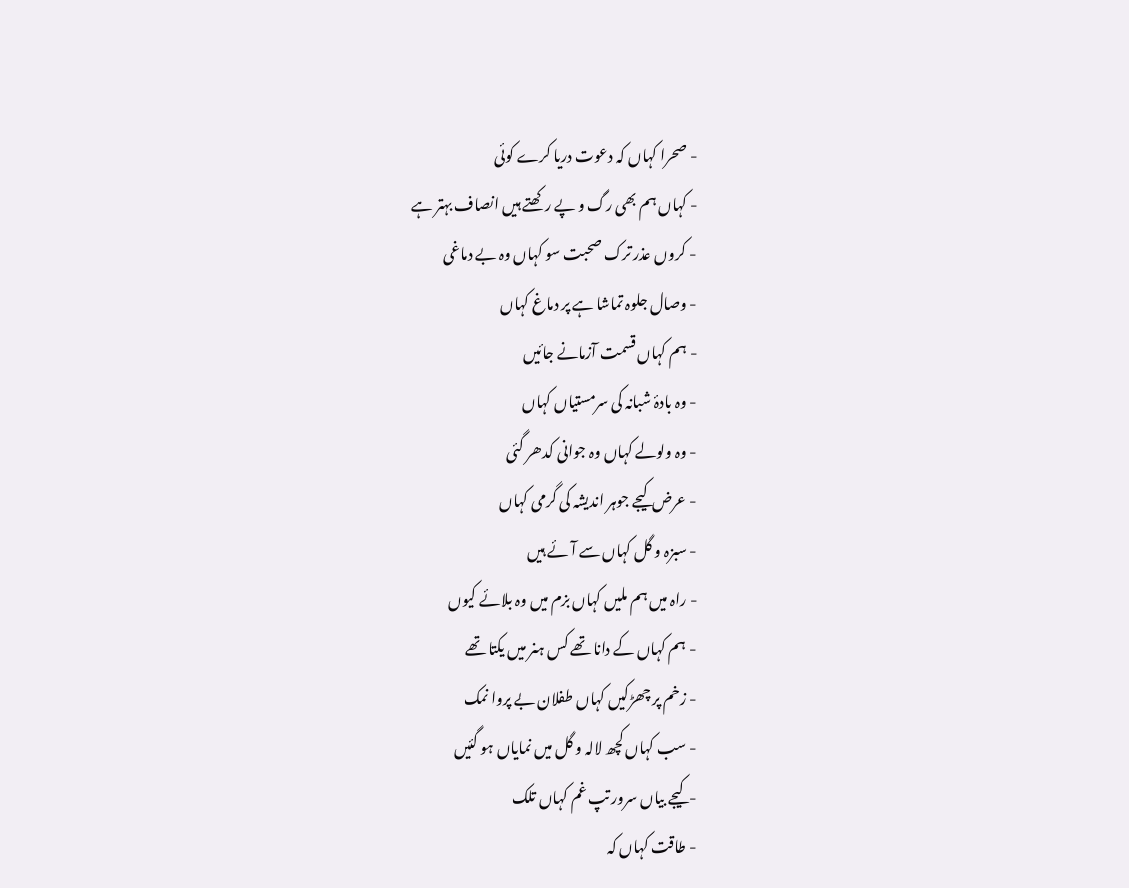- صحرا کہاں کہ دعوت دریا کرے کوئی
- کہاں ہم بھی رگ و پے رکھتے ہیں انصاف بہتر ہے
- کروں عذر ترک صحبت سو کہاں وہ بے دماغی
- وصال جلوہ تماشا ہے پر دماغ کہاں
- ہم کہاں قسمت آزمانے جائیں
- وہ بادۂ شبانہ کی سرمستیاں کہاں
- وہ ولولے کہاں وہ جوانی کدھر گئی
- عرض کیجے جوہر اندیشہ کی گرمی کہاں
- سبزہ و گل کہاں سے آئے ہیں
- راہ میں ہم ملیں کہاں بزم میں وہ بلائے کیوں
- ہم کہاں کے دانا تھے کس ہنر میں یکتا تھے
- زخم پر چھڑکیں کہاں طفلان بے پروا نمک
- سب کہاں کچھ لالہ و گل میں نمایاں ہو گئیں
- کیجے بیاں سرور تپ غم کہاں تلک
- طاقت کہاں کہ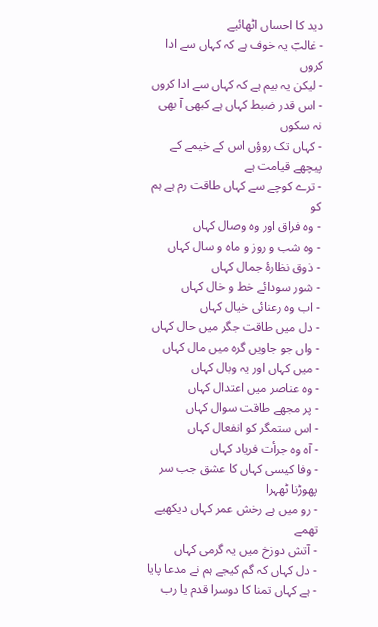دید کا احساں اٹھائیے
- غالبؔ یہ خوف ہے کہ کہاں سے ادا کروں
- لیکن یہ بیم ہے کہ کہاں سے ادا کروں
- اس قدر ضبط کہاں ہے کبھی آ بھی نہ سکوں
- کہاں تک روؤں اس کے خیمے کے پیچھے قیامت ہے
- ترے کوچے سے کہاں طاقت رم ہے ہم کو
- وہ فراق اور وہ وصال کہاں
- وہ شب و روز و ماہ و سال کہاں
- ذوق نظارۂ جمال کہاں
- شور سودائے خط و خال کہاں
- اب وہ رعنائی خیال کہاں
- دل میں طاقت جگر میں حال کہاں
- واں جو جاویں گرہ میں مال کہاں
- میں کہاں اور یہ وبال کہاں
- وہ عناصر میں اعتدال کہاں
- پر مجھے طاقت سوال کہاں
- اس ستمگر کو انفعال کہاں
- آہ وہ جرأت فریاد کہاں
- وفا کیسی کہاں کا عشق جب سر پھوڑنا ٹھہرا
- رو میں ہے رخش عمر کہاں دیکھیے تھمے
- آتش دوزخ میں یہ گرمی کہاں
- دل کہاں کہ گم کیجے ہم نے مدعا پایا
- ہے کہاں تمنا کا دوسرا قدم یا رب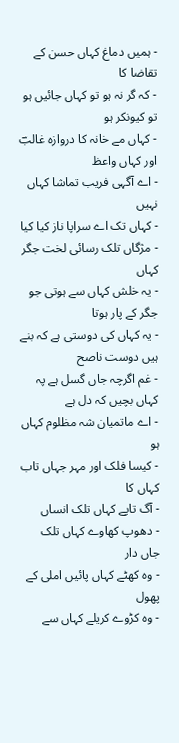- ہمیں دماغ کہاں حسن کے تقاضا کا
- کہ گر نہ ہو تو کہاں جائیں ہو تو کیونکر ہو
- کہاں مے خانہ کا دروازہ غالبؔ اور کہاں واعظ
- اے آگہی فریب تماشا کہاں نہیں
- کہاں تک اے سراپا ناز کیا کیا
- مژگاں تلک رسائی لخت جگر کہاں
- یہ خلش کہاں سے ہوتی جو جگر کے پار ہوتا
- یہ کہاں کی دوستی ہے کہ بنے ہیں دوست ناصح
- غم اگرچہ جاں گسل ہے پہ کہاں بچیں کہ دل ہے
- اے ماتمیان شہ مظلوم کہاں ہو
- کیسا فلک اور مہر جہاں تاب کہاں کا
- آگ تاپے کہاں تلک انساں
- دھوپ کھاوے کہاں تلک جاں دار
- وہ کھٹے کہاں پائیں املی کے پھول
- وہ کڑوے کریلے کہاں سے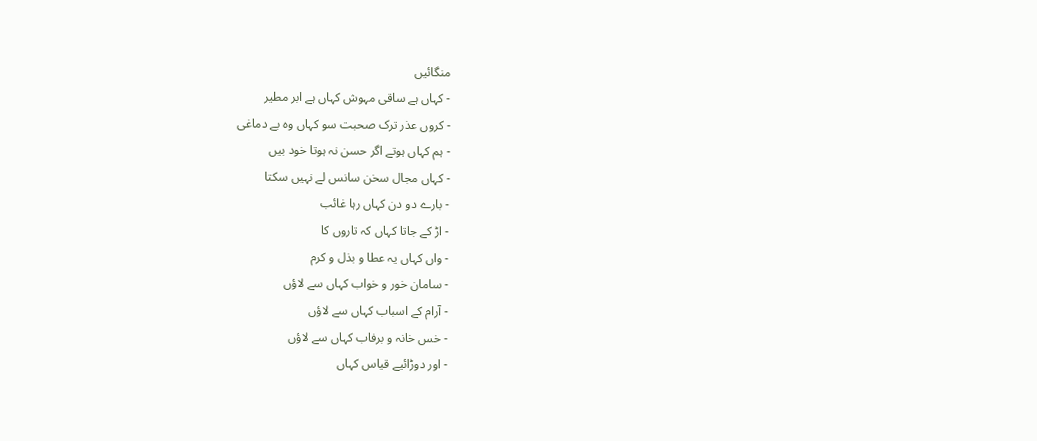منگائیں
- کہاں ہے ساقی مہوش کہاں ہے ابر مطیر
- کروں عذر ترک صحبت سو کہاں وہ بے دماغی
- ہم کہاں ہوتے اگر حسن نہ ہوتا خود بیں
- کہاں مجال سخن سانس لے نہیں سکتا
- بارے دو دن کہاں رہا غائب
- اڑ کے جاتا کہاں کہ تاروں کا
- واں کہاں یہ عطا و بذل و کرم
- سامان خور و خواب کہاں سے لاؤں
- آرام کے اسباب کہاں سے لاؤں
- خس خانہ و برفاب کہاں سے لاؤں
- اور دوڑائیے قیاس کہاں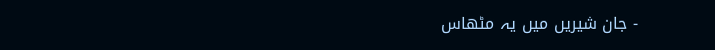- جان شیریں میں یہ مٹھاس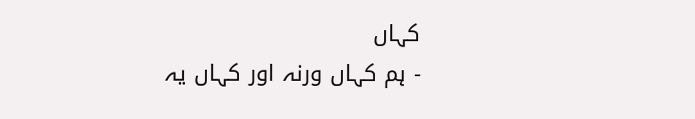کہاں
- ہم کہاں ورنہ اور کہاں یہ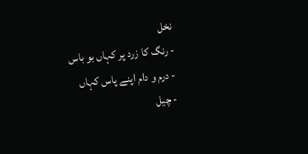نخل
- رنگ کا زرد پر کہاں بو باس
- درم و دام اپنے پاس کہاں
- چیل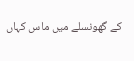کے گھونسلے میں ماس کہاں